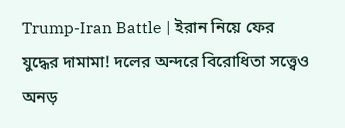Trump-Iran Battle | ইরান নিয়ে ফের যুদ্ধের দামামা! দলের অন্দরে বিরোধিতা সত্ত্বেও অনড়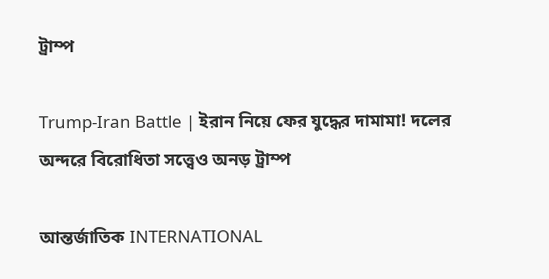ট্রাম্প

Trump-Iran Battle | ইরান নিয়ে ফের যুদ্ধের দামামা! দলের অন্দরে বিরোধিতা সত্ত্বেও অনড় ট্রাম্প

আন্তর্জাতিক INTERNATIONAL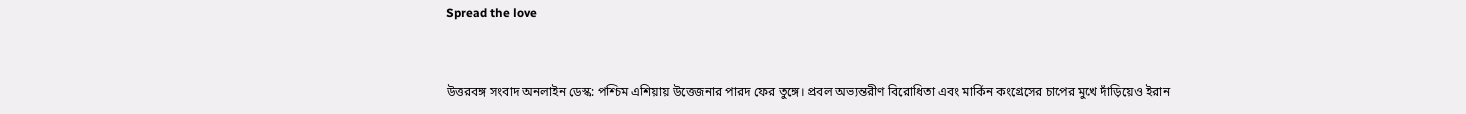Spread the love


উত্তরবঙ্গ সংবাদ অনলাইন ডেস্ক: পশ্চিম এশিয়ায় উত্তেজনার পারদ ফের তুঙ্গে। প্রবল অভ্যন্তরীণ বিরোধিতা এবং মার্কিন কংগ্রেসের চাপের মুখে দাঁড়িয়েও ইরান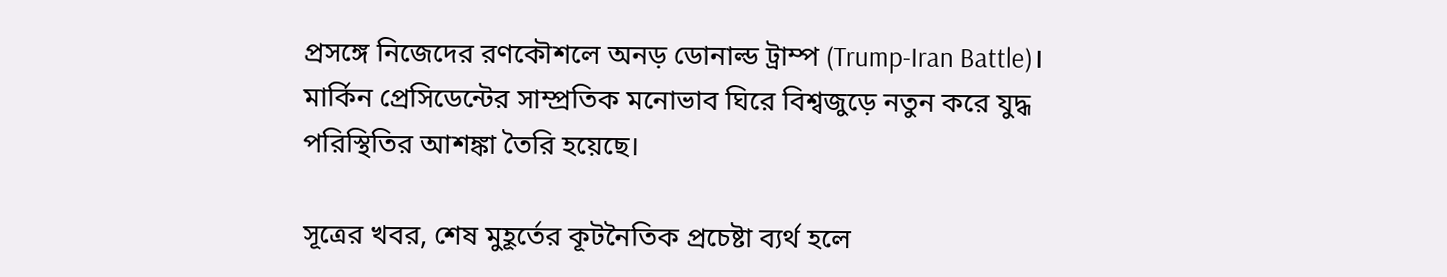প্রসঙ্গে নিজেদের রণকৌশলে অনড় ডোনাল্ড ট্রাম্প (Trump-Iran Battle)। মার্কিন প্রেসিডেন্টের সাম্প্রতিক মনোভাব ঘিরে বিশ্বজুড়ে নতুন করে যুদ্ধ পরিস্থিতির আশঙ্কা তৈরি হয়েছে।

সূত্রের খবর, শেষ মুহূর্তের কূটনৈতিক প্রচেষ্টা ব্যর্থ হলে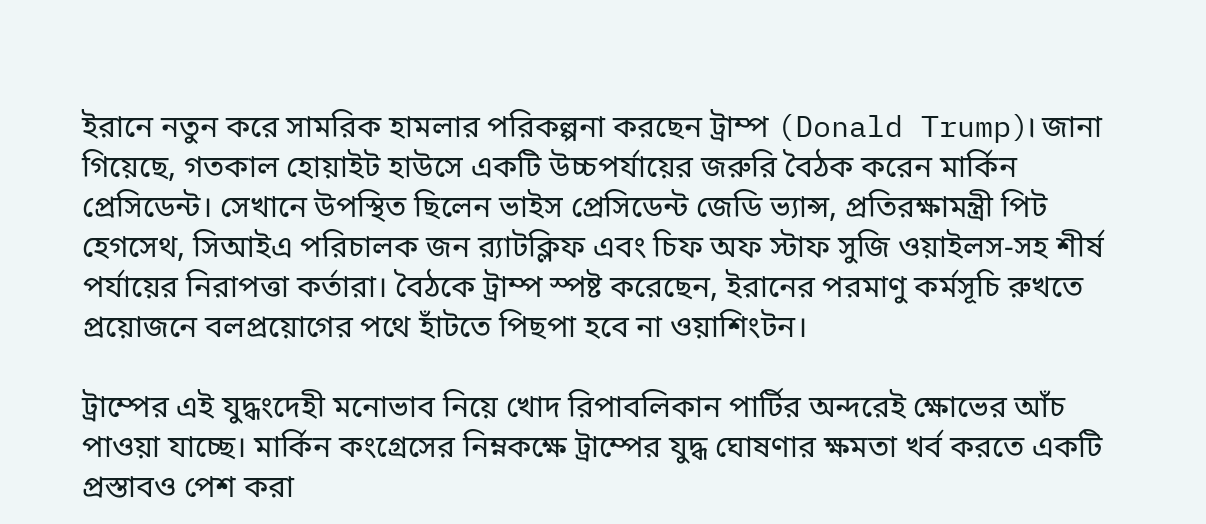ইরানে নতুন করে সামরিক হামলার পরিকল্পনা করছেন ট্রাম্প (Donald Trump)। জানা গিয়েছে, গতকাল হোয়াইট হাউসে একটি উচ্চপর্যায়ের জরুরি বৈঠক করেন মার্কিন প্রেসিডেন্ট। সেখানে উপস্থিত ছিলেন ভাইস প্রেসিডেন্ট জেডি ভ্যান্স, প্রতিরক্ষামন্ত্রী পিট হেগসেথ, সিআইএ পরিচালক জন র‍্যাটক্লিফ এবং চিফ অফ স্টাফ সুজি ওয়াইলস-সহ শীর্ষ পর্যায়ের নিরাপত্তা কর্তারা। বৈঠকে ট্রাম্প স্পষ্ট করেছেন, ইরানের পরমাণু কর্মসূচি রুখতে প্রয়োজনে বলপ্রয়োগের পথে হাঁটতে পিছপা হবে না ওয়াশিংটন।

ট্রাম্পের এই যুদ্ধংদেহী মনোভাব নিয়ে খোদ রিপাবলিকান পার্টির অন্দরেই ক্ষোভের আঁচ পাওয়া যাচ্ছে। মার্কিন কংগ্রেসের নিম্নকক্ষে ট্রাম্পের যুদ্ধ ঘোষণার ক্ষমতা খর্ব করতে একটি প্রস্তাবও পেশ করা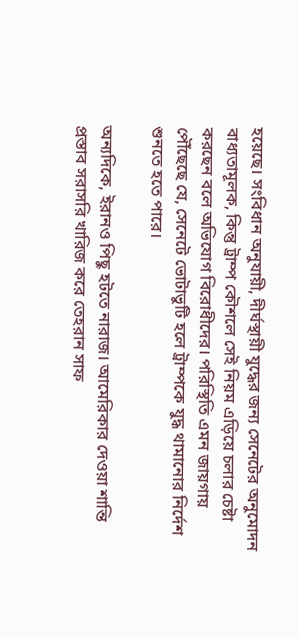হয়েছে। সংবিধান অনুযায়ী, দীর্ঘস্থায়ী যুদ্ধের জন্য সেনেটের অনুমোদন বাধ্যতামূলক, কিন্তু ট্রাম্প কৌশলে সেই নিয়ম এড়িয়ে চলার চেষ্টা করছেন বলে অভিযোগ বিরোধীদের। পরিস্থিতি এমন জায়গায় পৌঁছেছে যে, সেনেটে ভোটাভুটি হলে ট্রাম্পকে যুদ্ধ থামানোর নির্দেশ শুনতে হতে পারে।

অন্যদিকে, ইরানও পিছু হটতে নারাজ। আমেরিকার দেওয়া শান্তি প্রস্তাব সরাসরি খারিজ করে তেহরান সাফ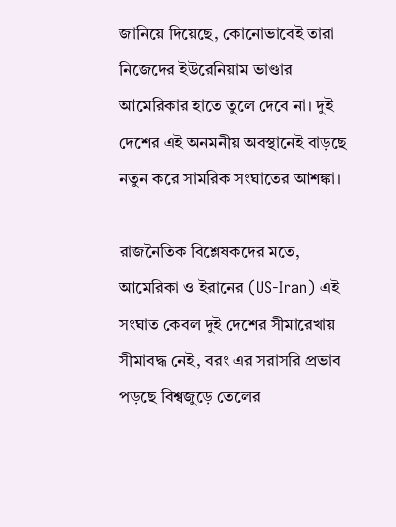জানিয়ে দিয়েছে, কোনোভাবেই তারা নিজেদের ইউরেনিয়াম ভাণ্ডার আমেরিকার হাতে তুলে দেবে না। দুই দেশের এই অনমনীয় অবস্থানেই বাড়ছে নতুন করে সামরিক সংঘাতের আশঙ্কা।

রাজনৈতিক বিশ্লেষকদের মতে, আমেরিকা ও ইরানের (US-Iran) এই সংঘাত কেবল দুই দেশের সীমারেখায় সীমাবদ্ধ নেই, বরং এর সরাসরি প্রভাব পড়ছে বিশ্বজুড়ে তেলের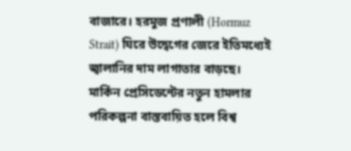বাজারে। হরমুজ প্রণালী (Hormuz Strait) ঘিরে উদ্বেগের জেরে ইতিমধ্যেই জ্বালানির দাম লাগাতার বাড়ছে। মার্কিন প্রেসিডেন্টের নতুন হামলার পরিকল্পনা বাস্তবায়িত হলে বিশ্ব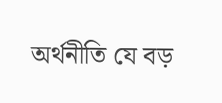অর্থনীতি যে বড়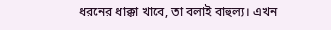ধরনের ধাক্কা খাবে, তা বলাই বাহুল্য। এখন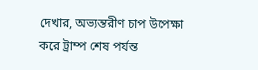দেখার, অভ্যন্তরীণ চাপ উপেক্ষা করে ট্রাম্প শেষ পর্যন্ত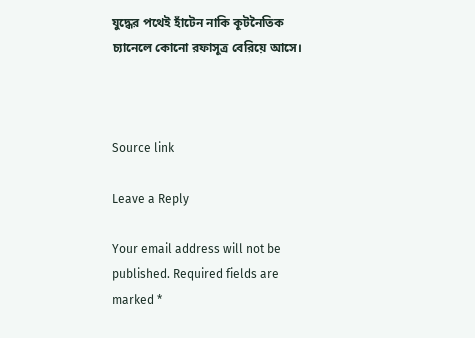যুদ্ধের পথেই হাঁটেন নাকি কূটনৈতিক চ্যানেলে কোনো রফাসূত্র বেরিয়ে আসে।



Source link

Leave a Reply

Your email address will not be published. Required fields are marked *